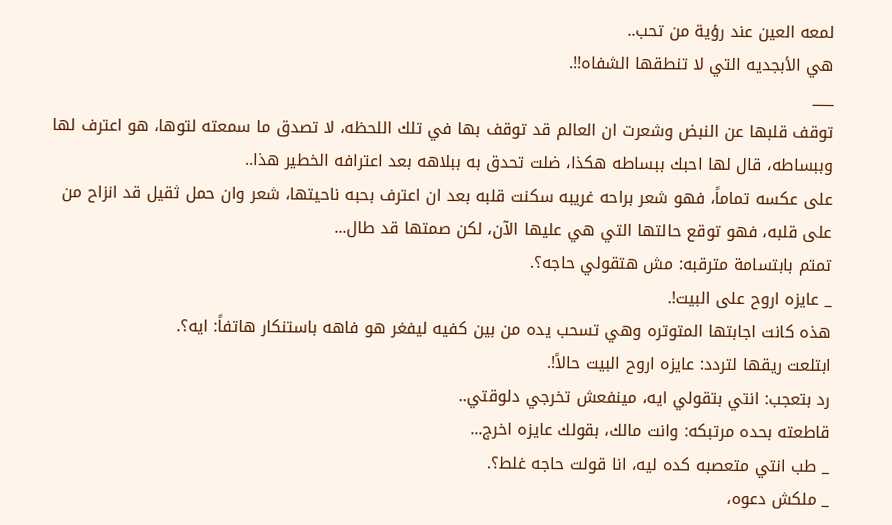لمعه العين عند رؤية من تحب..
هي الأبجديه التي لا تنطقها الشفاه!!.
___
توقف قلبها عن النبض وشعرت ان العالم قد توقف بها في تلك اللحظه، لا تصدق ما سمعته لتوها، هو اعترف لها وببساطه، قال لها احبك ببساطه هكذا، ضلت تحدق به ببلاهه بعد اعترافه الخطير هذا..
على عكسه تماماً، فهو شعر براحه غريبه سكنت قلبه بعد ان اعترف بحبه ناحيتها، شعر وان حمل ثقيل قد انزاح من على قلبه، فهو توقع حالتها التي هي عليها الآن، لكن صمتها قد طال...
تمتم بابتسامة مترقبه: مش هتقولي حاجه؟.
_ عايزه اروح على البيت!.
هذه كانت اجابتها المتوتره وهي تسحب يده من بين كفيه ليفغر هو فاهه باستنكار هاتفاً: ايه؟.
ابتلعت ريقها لتردد: عايزه اروح البيت حالاً!.
رد بتعجب: انتي بتقولي ايه، مينفعش تخرجي دلوقتي..
قاطعته بحده مرتبكه: وانت مالك، بقولك عايزه اخرج...
_ طب انتي متعصبه كده ليه، انا قولت حاجه غلط؟.
_ ملكش دعوه،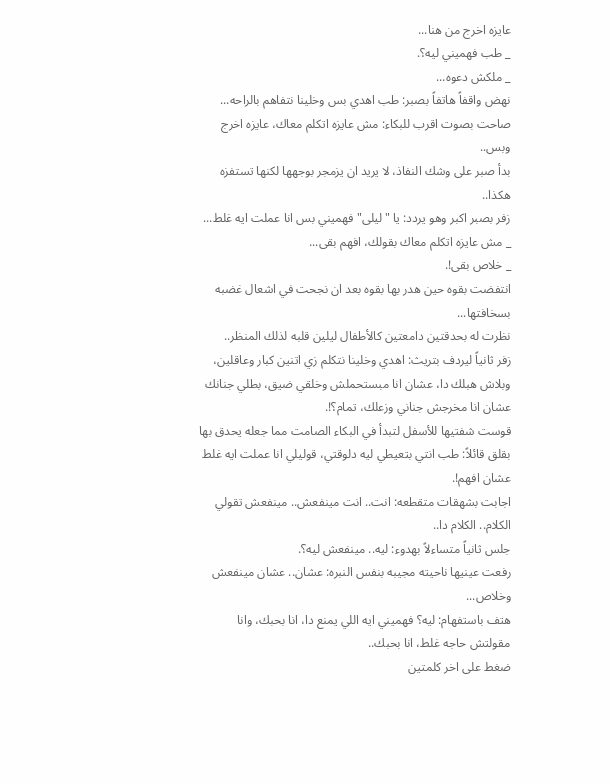عايزه اخرج من هنا...
_ طب فهميني ليه؟.
_ ملكش دعوه...
نهض واقفاً هاتفاً بصبر: طب اهدي بس وخلينا نتفاهم بالراحه...
صاحت بصوت اقرب للبكاء: مش عايزه اتكلم معاك، عايزه اخرج وبس..
بدأ صبر على وشك النفاذ، لا يريد ان يزمجر بوجهها لكنها تستفزه هكذا..
زفر بصبر اكبر وهو يردد: يا "ليلى" فهميني بس انا عملت ايه غلط...
_ مش عايزه اتكلم معاك بقولك، افهم بقى...
_ خلاص بقى!.
انتفضت بقوه حين هدر بها بقوه بعد ان نجحت في اشعال غضبه بسخافتها...
نظرت له بحدقتين دامعتين كالأطفال ليلين قلبه لذلك المنظر..
زفر ثانياً ليردف بتريث: اهدي وخلينا نتكلم زي اتنين كبار وعاقلين، وبلاش هبلك دا، عشان انا مبستحملش وخلقي ضيق، بطلي جنانك عشان انا مخرجش جناني وزعلك، تمام؟!.
قوست شفتيها للأسفل لتبدأ في البكاء الصامت مما جعله يحدق بها بقلق قائلاً: طب انتي بتعيطي ليه دلوقتي، قوليلي انا عملت ايه غلط عشان افهم!.
اجابت بشهقات متقطعه: انت.. انت مينفعش.. مينفعش تقولي الكلام.. الكلام دا..
جلس ثانياً متساءلاً بهدوء: ليه.. مينفعش ليه؟.
رفعت عينيها ناحيته مجيبه بنفس النبره: عشان.. عشان مينفعش وخلاص...
هتف باستفهام: ليه؟ فهميني ايه اللي يمنع دا، انا بحبك، وانا مقولتش حاجه غلط، انا بحبك..
ضغط على اخر كلمتين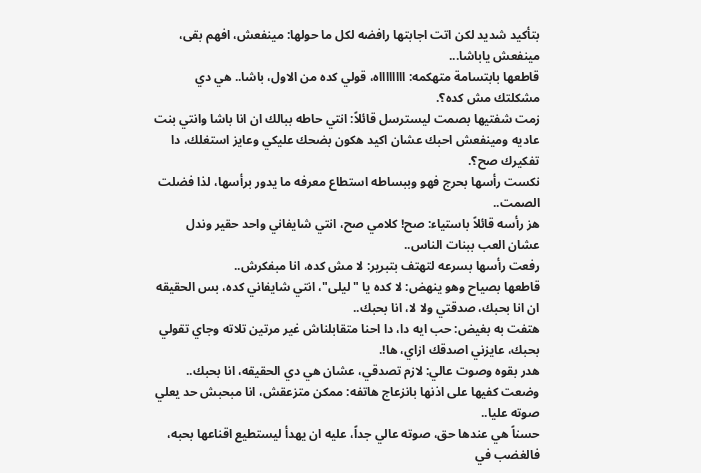بتأكيد شديد لكن اتت اجابتها رافضه لكل ما حولها: مينفعش، افهم بقى، مينفعش ياباشا...
قاطعها بابتسامة متهكمه: ااااااااه، قولي كده من الاول، باشا.. هي دي مشكلتك مش كده؟.
زمت شفتيها بصمت ليسترسل قائلاً: انتي حاطه ببالك ان انا باشا وانتي بنت عاديه ومينفعش احبك عشان اكيد هكون بضحك عليكي وعايز استغلك، دا تفكيرك صح؟.
نكست رأسها بحرج فهو وببساطه استطاع معرفه ما يدور برأسها، لذا فضلت الصمت..
هز رأسه قائلاً باستياء: صح! كلامي صح، انتي شايفاني واحد حقير وندل عشان العب ببنات الناس..
رفعت رأسها بسرعه لتهتف بتبرير: لا مش كده، انا مبفكرش..
قاطعها بصياح وهو ينهض: لا كده يا "ليلى"، انتي شايفاني كده، بس الحقيقه ان انا بحبك، صدقتي ولا لا، انا بحبك..
هتفت به بغيض: حب ايه دا، دا احنا متقابلناش غير مرتين تلاته وجاي تقولي بحبك، عايزني اصدقك ازاي، ها!.
هدر بقوه وصوت عالي: لازم تصدقي، عشان هي دي الحقيقه، انا بحبك..
وضعت كفيها على اذنها بانزعاج هاتفه: ممكن متزعقش، انا مبحبش حد يعلي صوته عليا..
حسناً هي عندها حق، صوته عالي جداً، عليه ان يهدأ ليستطيع اقناعها بحبه، فالغضب في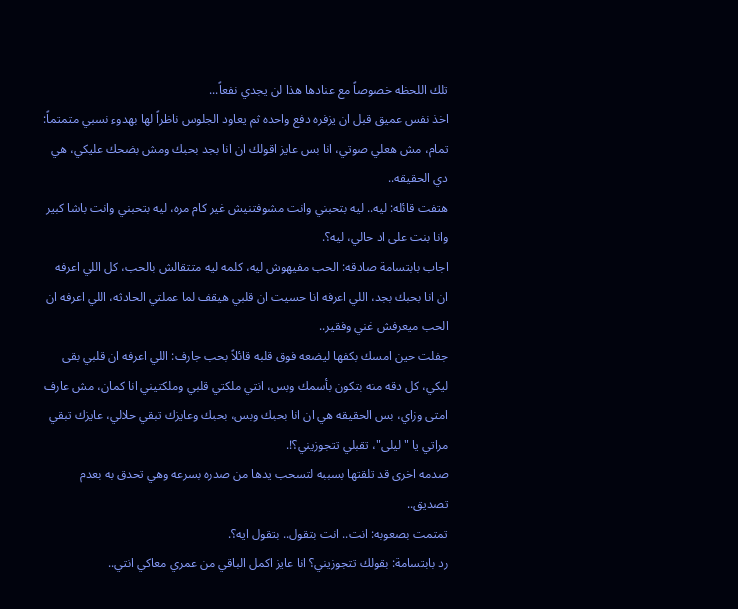تلك اللحظه خصوصاً مع عنادها هذا لن يجدي نفعاً...
اخذ نفس عميق قبل ان يزفره دفع واحده ثم يعاود الجلوس ناظراً لها بهدوء نسبي متمتماً: تمام، مش هعلي صوتي، انا بس عايز اقولك ان انا بجد بحبك ومش بضحك عليكي، هي دي الحقيقه..
هتفت قائله: ليه.. ليه بتحبني وانت مشوفتنيش غير كام مره، ليه بتحبني وانت باشا كبير وانا بنت على اد حالي، ليه؟.
اجاب بابتسامة صادقه: الحب مفيهوش ليه، كلمه ليه متتقالش بالحب، كل اللي اعرفه ان انا بحبك بجد، اللي اعرفه انا حسيت ان قلبي هيقف لما عملتي الحادثه، اللي اعرفه ان الحب ميعرفش غني وفقير..
جفلت حين امسك بكفها ليضعه فوق قلبه قائلاً بحب جارف: اللي اعرفه ان قلبي بقى ليكي، كل دقه منه بتكون بأسمك وبس، انتي ملكتي قلبي وملكتيني انا كمان، مش عارف امتى وزاي، بس الحقيقه هي ان انا بحبك وبس، بحبك وعايزك تبقي حلالي، عايزك تبقي مراتي يا "ليلى"، تقبلي تتجوزيني؟!.
صدمه اخرى قد تلقتها بسببه لتسحب يدها من صدره بسرعه وهي تحدق به بعدم تصديق..
تمتمت بصعوبه: انت.. انت بتقول.. بتقول ايه؟.
رد بابتسامة: بقولك تتجوزيني؟ انا عايز اكمل الباقي من عمري معاكي انتي..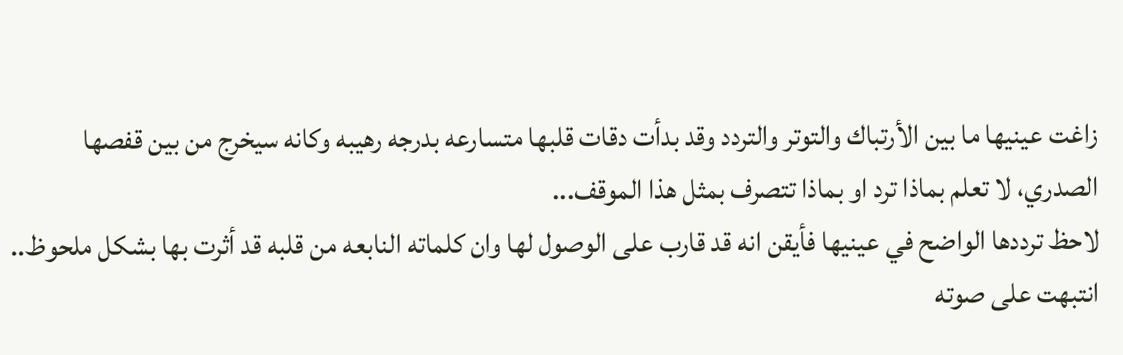زاغت عينيها ما بين الأرتباك والتوتر والتردد وقد بدأت دقات قلبها متسارعه بدرجه رهيبه وكانه سيخرج من بين قفصها الصدري، لا تعلم بماذا ترد او بماذا تتصرف بمثل هذا الموقف...
لاحظ ترددها الواضح في عينيها فأيقن انه قد قارب على الوصول لها وان كلماته النابعه من قلبه قد أثرت بها بشكل ملحوظ..
انتبهت على صوته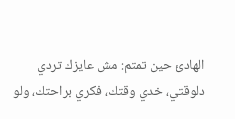الهادئ حين تمتم: مش عايزك تردي دلوقتي، خدي وقتك، فكري براحتك، ولو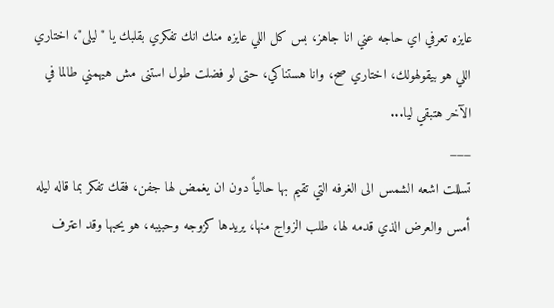عايزه تعرفي اي حاجه عني انا جاهز، بس كل اللي عايزه منك انك تفكري بقلبك يا "ليلى"، اختاري اللي هو بيقولهولك، اختاري صح، وانا هستناكي، حتى لو فضلت طول استنى مش هيهمني طالما في الآخر هتبقي ليا...
___
تسللت اشعه الشمس الى الغرفه التي تقيم بها حالياً دون ان يغمض لها جفن، فقك تفكر بما قاله ليله أمس والعرض الذي قدمه لها، طلب الزواج منها، يريدها كزوجه وحبيبه، هو يحبها وقد اعترف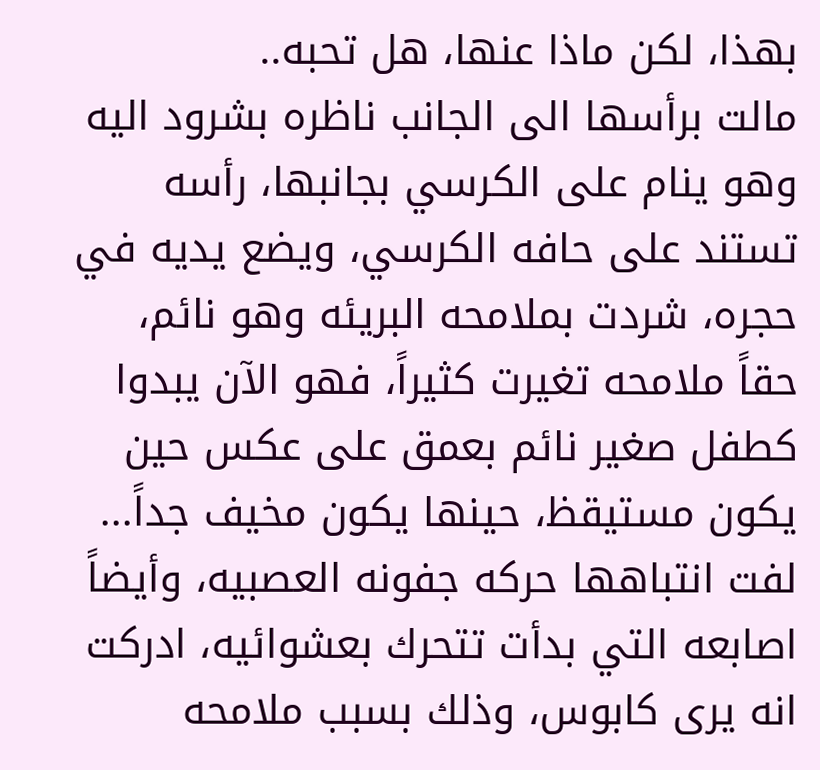بهذا، لكن ماذا عنها، هل تحبه..
مالت برأسها الى الجانب ناظره بشرود اليه وهو ينام على الكرسي بجانبها، رأسه تستند على حافه الكرسي، ويضع يديه في حجره، شردت بملامحه البريئه وهو نائم، حقاً ملامحه تغيرت كثيراً، فهو الآن يبدوا كطفل صغير نائم بعمق على عكس حين يكون مستيقظ، حينها يكون مخيف جداً...
لفت انتباهها حركه جفونه العصبيه، وأيضاً اصابعه التي بدأت تتحرك بعشوائيه، ادركت انه يرى كابوس، وذلك بسبب ملامحه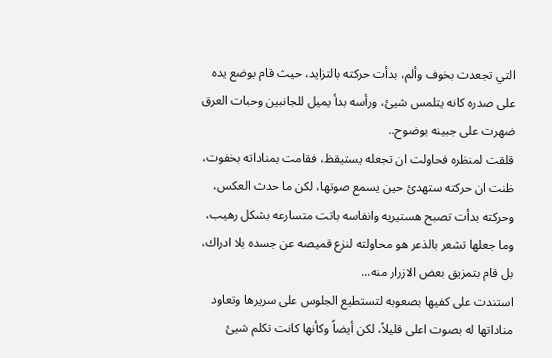التي تجعدت بخوف وألم، بدأت حركته بالتزايد، حيث قام بوضع يده على صدره كانه يتلمس شيئ، ورأسه بدأ يميل للجانبين وحبات العرق ضهرت على جبينه بوضوح..
قلقت لمنظره فحاولت ان تجعله يستيقظ، فقامت بمناداته بخفوت، ظنت ان حركته ستهدئ حين يسمع صوتها، لكن ما حدث العكس، وحركته بدأت تصبح هستيريه وانفاسه باتت متسارعه بشكل رهيب، وما جعلها تشعر بالذعر هو محاولته لنزع قميصه عن جسده بلا ادراك، بل قام بتمزيق بعض الازرار منه...
استندت على كفيها بصعوبه لتستطيع الجلوس على سريرها وتعاود مناداتها له بصوت اعلى قليلاً، لكن أيضاً وكأنها كانت تكلم شيئ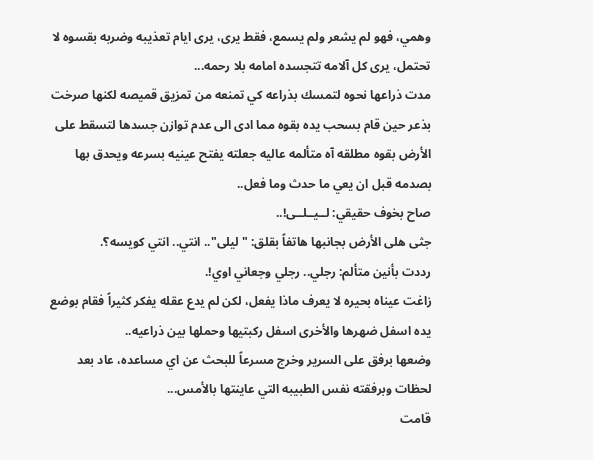وهمي، فهو لم يشعر ولم يسمع، فقط يرى، يرى ايام تعذيبه وضربه بقسوه لا تحتمل، يرى كل آلامه تتجسده امامه بلا رحمه...
مدت ذراعها نحوه لتمسك بذراعه كي تمنعه من تمزيق قميصه لكنها صرخت بذعر حين قام بسحب يده بقوه مما ادى الى عدم توازن جسدها لتسقط على الأرض بقوه مطلقه آه متألمه عاليه جعلته يفتح عينيه بسرعه ويحدق بها بصدمه قبل ان يعي ما حدث وما فعل..
صاح بخوف حقيقي: لــيــلــى!..
جثى هلى الأرض بجانبها هاتفاً بقلق: "ليلى".. انتي.. انتي كويسه؟.
رددت بأنين متألم: رجلي.. رجلي وجعاني اوي!.
زاغت عيناه بحيره لا يعرف ماذا يفعل، لكن لم يدع عقله يفكر كثيراً فقام بوضع يده اسفل ضهرها والأخرى اسفل ركبتيها وحملها بين ذراعيه..
وضعها برفق على السرير وخرج مسرعاً للبحث عن اي مساعده، عاد بعد لحظات وبرفقته نفس الطبيبه التي عاينتها بالأمس...
قامت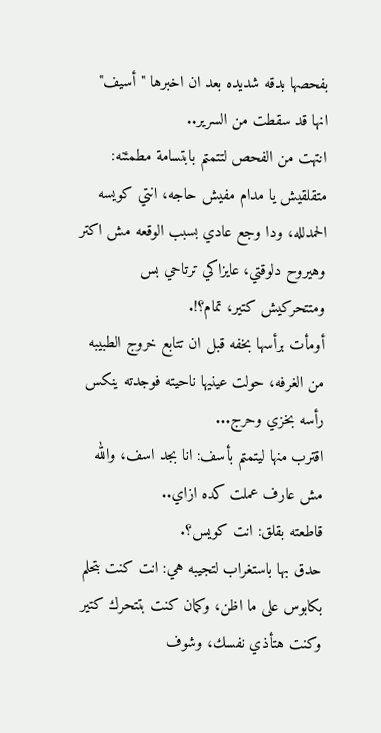بفحصها بدقه شديده بعد ان اخبرها "أسيف" انها قد سقطت من السرير..
انتهت من الفحص لتتمتم بابتسامة مطمئنه: متقلقيش يا مدام مفيش حاجه، انتي كويسه الحمدلله، ودا وجع عادي بسبب الوقعه مش اكتر وهيروح دلوقتي، عايزاكي ترتاحي بس ومتتحركيش كتير، تمام؟!.
أومأت برأسها بخفه قبل ان تتابع خروج الطبيبه من الغرفه، حولت عينيها ناحيته فوجدته ينكس رأسه بخزي وحرج...
اقترب منها ليتمتم بأسف: انا بجد اسف، والله مش عارف عملت كده ازاي..
قاطعته بقلق: انت كويس؟.
حدق بها باستغراب لتجيبه هي: انت كنت بتحلم بكابوس على ما اظن، وكمان كنت بتتحرك كتير وكنت هتأذي نفسك، وشوف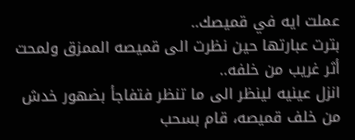عملت ايه في قميصك..
بترت عبارتها حين نظرت الى قميصه الممزق ولمحت أثر غريب من خلفه..
انزل عينيه لينظر الى ما تنظر فتفاجأ بضهور خدش من خلف قميصه، قام بسحب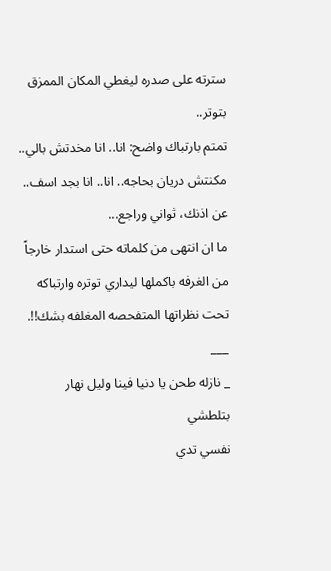سترته على صدره ليغطي المكان الممزق بتوتر..
تمتم بارتباك واضح: انا.. انا مخدتش بالي.. مكنتش دريان بحاجه.. انا.. انا بجد اسف.. عن اذنك، ثواني وراجع...
ما ان انتهى من كلماته حتى استدار خارجاً من الغرفه باكملها ليداري توتره وارتباكه تحت نظراتها المتفحصه المغلفه بشك!!.
___
_ نازله طحن يا دنيا فينا وليل نهار بتلطشي
نفسي تدي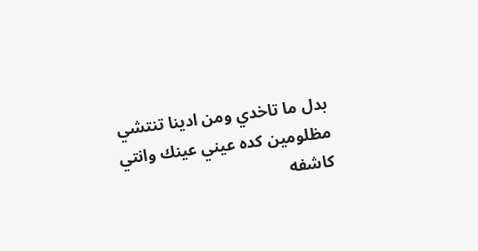بدل ما تاخدي ومن ادينا تنتشي
مظلومين كده عيني عينك وانتي كاشفه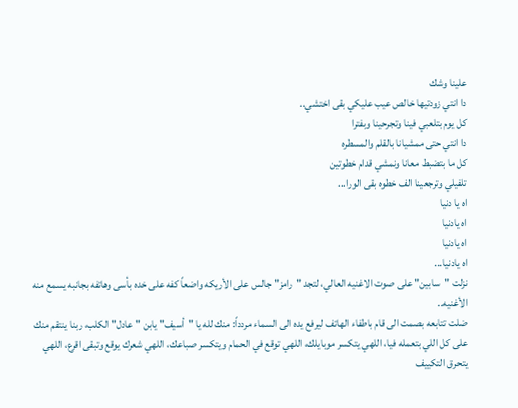علينا وشك
دا انتي زودتيها خالص عيب عليكي بقى اختشي..
كل يوم بتلعبي فينا وتجرحينا وبفترا
دا انتي حتى ممشيانا بالقلم والمسطره
كل ما بتضبط معانا ونمشي قدام خطوتين
تلفيلي وترجعينا الف خطوه بقى الورا...
اه يا دنيا
اه يادنيا
اه يادنيا
اه يادنيا...
نزلت "سابين" على صوت الاغنيه العالي، لتجد "رامز" جالس على الأريكه واضعاً كفه على خده بأسى وهاتفه بجانبه يسمع منه الأغنيه..
ضلت تتابعه بصمت الى قام باطفاء الهاتف ليرفع يده الى السماء مردداً: منك لله يا "أسيف" يابن "عادل" الكلب، ربنا ينتقم منك على كل اللي بتعمله فيا، اللهي يتكسر موبايلك، اللهي توقع في الحمام ويتكسر صباعك، اللهي شعرك يوقع وتبقى اقرع، اللهي يتحرق التكييف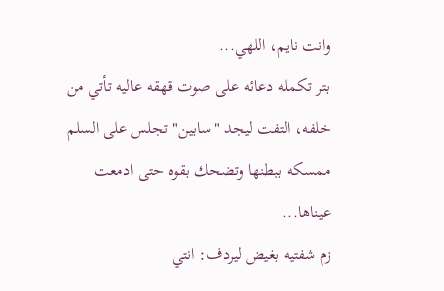وانت نايم، اللهي...
بتر تكمله دعائه على صوت قهقه عاليه تأتي من خلفه، التفت ليجد "سابين" تجلس على السلم ممسكه ببطنها وتضحك بقوه حتى ادمعت عيناها...
زم شفتيه بغيض ليردف: انتي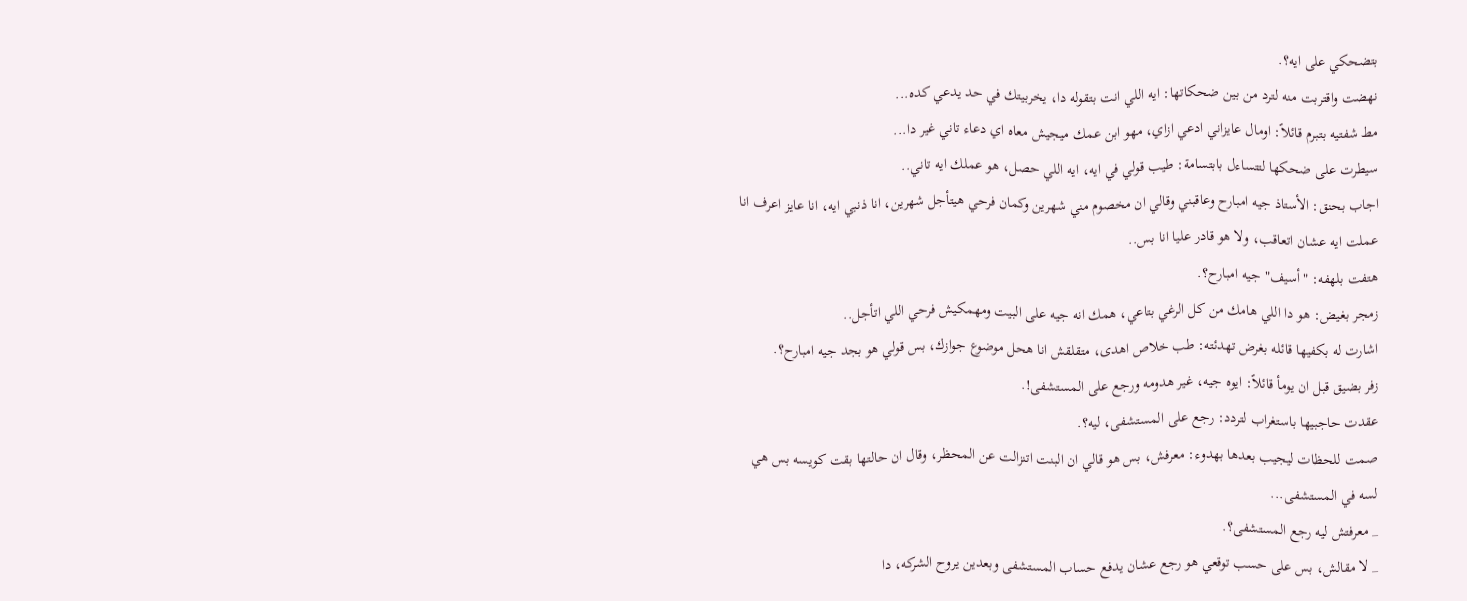بتضحكي على ايه؟.
نهضت واقتربت منه لترد من بين ضحكاتها: ايه اللي انت بتقوله دا، يخربيتك في حد يدعي كده...
مط شفتيه بتبرم قائلاً: اومال عايزاني ادعي ازاي، مهو ابن عمك ميجيش معاه اي دعاء تاني غير دا...
سيطرت على ضحكها لتتساءل بابتسامة: طيب قولي في ايه، ايه اللي حصل، هو عملك ايه تاني..
اجاب بحنق: الأستاذ جيه امبارح وعاقبني وقالي ان مخصوم مني شهرين وكمان فرحي هيتأجل شهرين، انا ذنبي ايه، انا عايز اعرف انا عملت ايه عشان اتعاقب، ولا هو قادر عليا انا بس..
هتفت بلهفه: "أسيف" جيه امبارح؟.
زمجر بغيض: هو دا اللي هامك من كل الرغي بتاعي، همك انه جيه على البيت ومهمكيش فرحي اللي اتأجل..
اشارت له بكفيها قائله بغرض تهدئته: طب خلاص اهدى، متقلقش انا هحل موضوع جوازك، بس قولي هو بجد جيه امبارح؟.
زفر بضيق قبل ان يومأ قائلاً: ايوه جيه، غير هدومه ورجع على المستشفى!.
عقدت حاجبيها باستغراب لتردد: رجع على المستشفى، ليه؟.
صمت للحظات ليجيب بعدها بهدوء: معرفش، بس هو قالي ان البنت اتنزالت عن المحظر، وقال ان حالتها بقت كويسه بس هي لسه في المستشفى...
_ معرفتش ليه رجع المستشفى؟.
_ لا مقالش، بس على حسب توقعي هو رجع عشان يدفع حساب المستشفى وبعدين يروح الشركه، دا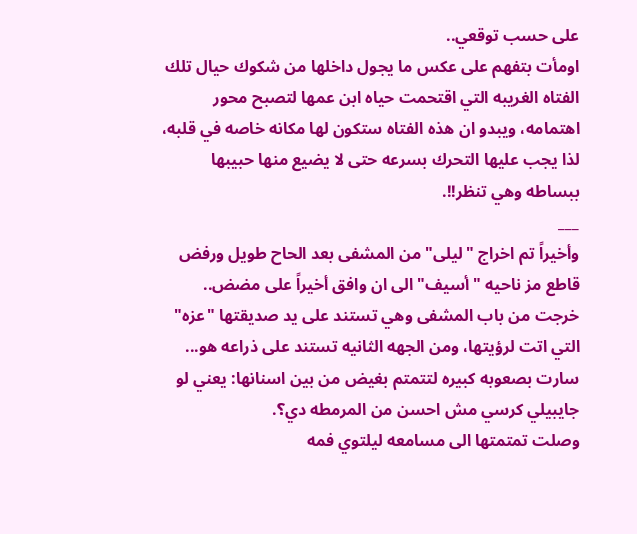على حسب توقعي..
اومأت بتفهم على عكس ما يجول داخلها من شكوك حيال تلك الفتاه الغريبه التي اقتحمت حياه ابن عمها لتصبح محور اهتمامه، ويبدو ان هذه الفتاه ستكون لها مكانه خاصه في قلبه، لذا يجب عليها التحرك بسرعه حتى لا يضيع منها حبيبها ببساطه وهي تنظر!!.
___
وأخيراً تم اخراج "ليلى" من المشفى بعد الحاح طويل ورفض قاطع مز ناحيه "أسيف" الى ان وافق أخيراً على مضض..
خرجت من باب المشفى وهي تستند على يد صديقتها "عزه" التي اتت لرؤيتها، ومن الجهه الثانيه تستند على ذراعه هو...
سارت بصعوبه كبيره لتتمتم بغيض من بين اسنانها: يعني لو جايبيلي كرسي مش احسن من المرمطه دي؟.
وصلت تمتمتها الى مسامعه ليلتوي فمه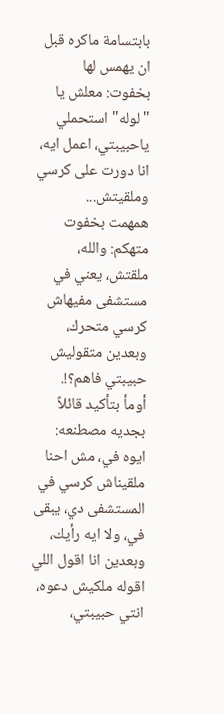بابتسامة ماكره قبل ان يهمس لها بخفوت: معلش يا "لوله" استحملي ياحبيبتي، اعمل ايه، انا دورت على كرسي وملقيتش...
همهمت بخفوت متهكم: والله، ملقتش، يعني في مستشفى مفيهاش كرسي متحرك، وبعدين متقوليش حبيبتي فاهم؟!.
أومأ بتأكيد قائلاً بجديه مصطنعه: ايوه في، مش احنا ملقيناش كرسي في المستشفى دي، يبقى في، ولا ايه رأيك، وبعدين انا اقول اللي اقوله ملكيش دعوه، انتي حبيبتي،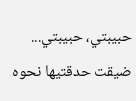حبيبتي، حبيبتي...
ضيقت حدقتيها نحوه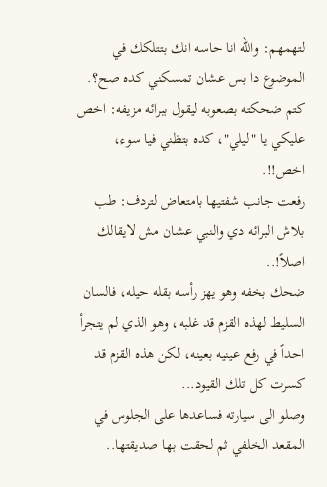لتهمهم: والله انا حاسه انك بتتلكك في الموضوع دا بس عشان تمسكني كده صح؟.
كتم ضحكته بصعوبه ليقول ببرائه مزيفه: اخص عليكي يا "ليلي"، كده بتظني فيا سوء، اخص!!.
رفعت جانب شفتيها بامتعاض لتردف: طب بلاش البرائه دي والنبي عشان مش لايقالك اصلاً!..
ضحك بخفه وهو يهز رأسه بقله حيله، فالسان السليط لهذه القزم قد غلبه، وهو الذي لم يتجرأ احداً في رفع عينيه بعينه، لكن هذه القزم قد كسرت كل تلك القيود...
وصلو الى سيارته فساعدها على الجلوس في المقعد الخلفي ثم لحقت بها صديقتها..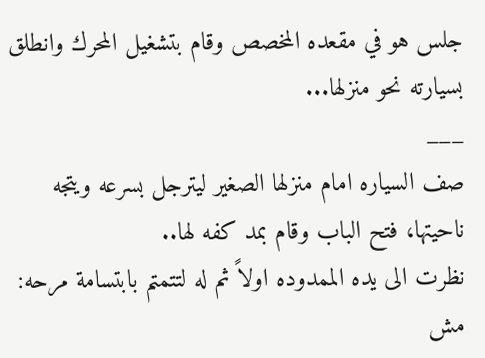جلس هو في مقعده المخصص وقام بتشغيل المحرك وانطلق بسيارته نحو منزلها...
___
صف السياره امام منزلها الصغير ليترجل بسرعه ويتجه ناحيتها، فتح الباب وقام بمد كفه لها..
نظرت الى يده الممدوده اولاً ثم له لتتمتم بابتسامة مرحه: مش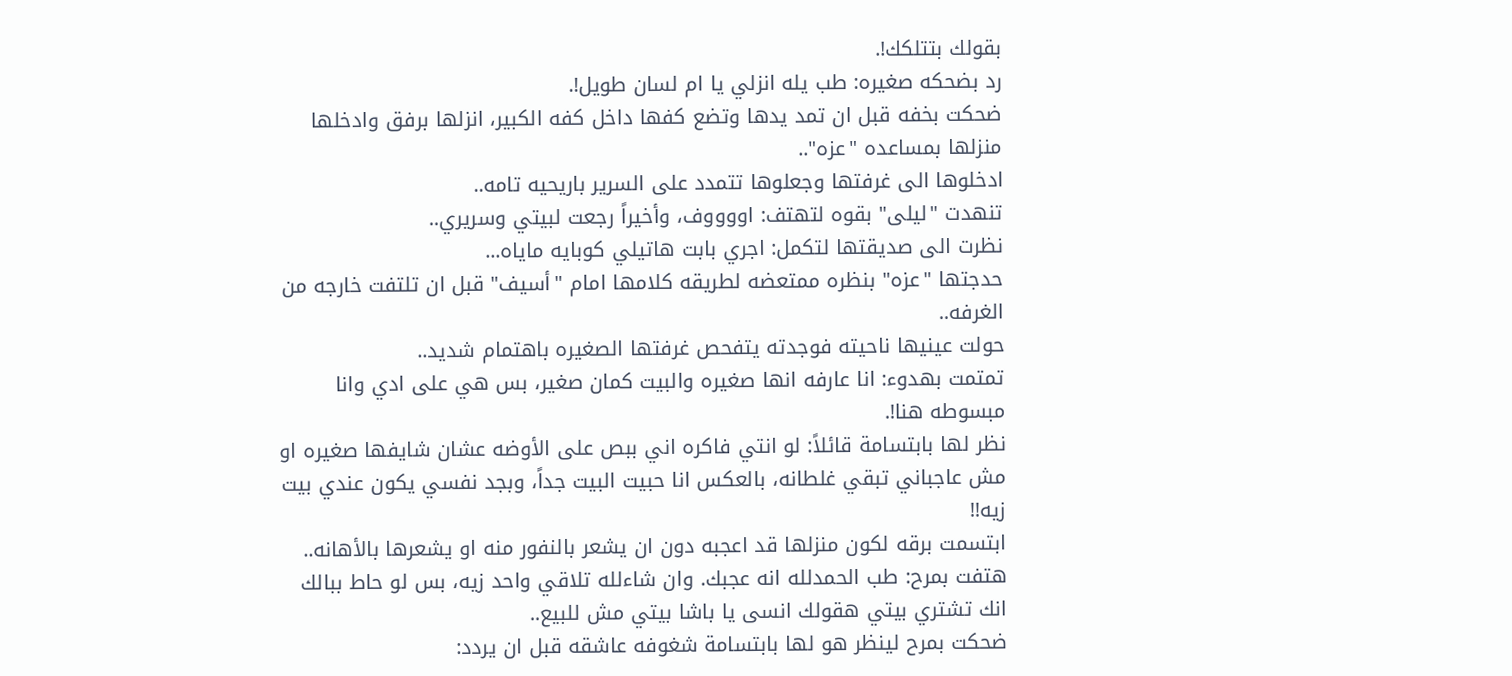بقولك بتتلكك!.
رد بضحكه صغيره: طب يله انزلي يا ام لسان طويل!.
ضحكت بخفه قبل ان تمد يدها وتضع كفها داخل كفه الكبير، انزلها برفق وادخلها منزلها بمساعده "عزه"..
ادخلوها الى غرفتها وجعلوها تتمدد على السرير باريحيه تامه..
تنهدت "ليلى" بقوه لتهتف: اووووف، وأخيراً رجعت لبيتي وسريري..
نظرت الى صديقتها لتكمل: اجري بابت هاتيلي كوبايه ماياه...
حدجتها "عزه" بنظره ممتعضه لطريقه كلامها امام "أسيف" قبل ان تلتفت خارجه من الغرفه..
حولت عينيها ناحيته فوجدته يتفحص غرفتها الصغيره باهتمام شديد..
تمتمت بهدوء: انا عارفه انها صغيره والبيت كمان صغير، بس هي على ادي وانا مبسوطه هنا!.
نظر لها بابتسامة قائلاً: لو انتي فاكره اني ببص على الأوضه عشان شايفها صغيره او مش عاجباني تبقي غلطانه، بالعكس انا حبيت البيت جداً، وبجد نفسي يكون عندي بيت زيه!!
ابتسمت برقه لكون منزلها قد اعجبه دون ان يشعر بالنفور منه او يشعرها بالأهانه..
هتفت بمرح: طب الحمدلله انه عجبك. وان شاءلله تلاقي واحد زيه، بس لو حاط ببالك انك تشتري بيتي هقولك انسى يا باشا بيتي مش للبيع..
ضحكت بمرح لينظر هو لها بابتسامة شغوفه عاشقه قبل ان يردد: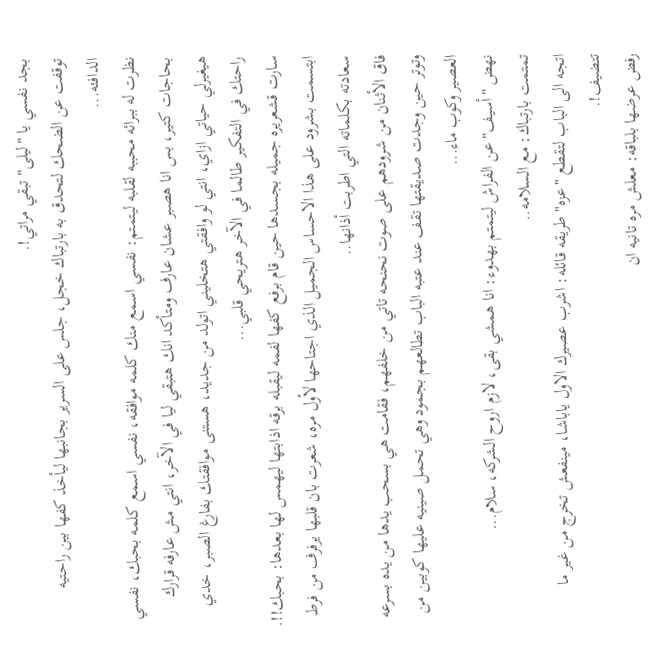بجد نفسي يا "ليلى" تبقي مراتي!.
توقفت عن الضحك لتحدق به بارتباك خجل، جلس على السرير بجانبها ليأخذ كفها بين راحتيه الدافئه...
نظرت له ببرائه محببه لقلبه ليتمتم: نفسي اسمع منك كلمه موافقه، نفسي اسمع كلمه بحبك، نفسي بحاجات كتير، بس انا هصبر عشان عارف ومتأكد انك هتبقي ليا في الآخر، انتي مش عارفه قرارك هيغيرلي حياتي ازاي، انتي لو وافقتي هتخليني اتولد من جديد، هستنى موافقتك بفارغ الصبر، خدي راحتك في التفكير طالما في الآخر هتريحي قلبي...
سارت قشعريره جميله بجسدها حين قام برفع كفها لفمه ليقبله برقه اذابتها ليهمس لها بعدها: بحبك!!.
ابتسمت بشرود على هذا الاحساس الجميل الذي اجتاحها لأول مره، شعرت بان قلبها يرفرف من فرط سعادته بكلماته التي اطربت أذانها..
فاق الأثنان من شرودهم على صوت نحنحه تاتي من خلفهم، فقامت هي بسحب يدها من يده بسرعه وتوتر حين وجدت صديقتها تقف عند عتبه الباب تطالعهم بجمود وهي تحمل صينيه عليها كوبين من العصير وكوب ماء...
نهض "أسيف" عن الفراش ليتمتم بهدوء: انا همشي بقى، لازم اروح الشركه، سلام...
تمتمت بارتباك: مع السلامه..
اتجه الى الباب لتقطع "عزه" طريقه قائله: اشرب عصيرك الاول ياباشا، مينفعش تخرج من غير ما تتضيف!.
رفض عرضها بلباقه: معلش مره تانيه ان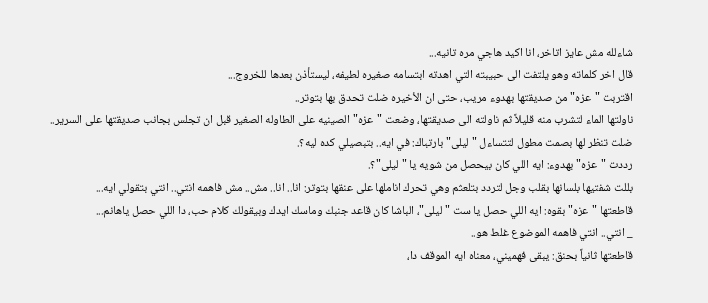شاءلله مش عايز اتاخر، انا اكيد هاجي مره تانيه...
قال اخر كلماته وهو يلتفت الى حبيبته التي اهدته ابتسامه صغيره لطيفه، ليستأذن بعدها للخروج...
اقتربت "عزه" من صديقتها بهدوء مريب، حتى ان الأخيره ضلت تحدق بها بتوتر..
ناولتها الماء لتشرب منه قليلاً ثم ناولته الى صديقتها، وضعت "عزه" الصينيه على الطاوله الصغير قبل ان تجلس بجانب صديقتها على السرير..
ضلت تنظر لها بصمت مطول لتتساءل "ليلى" بارتباك: في ايه.. بتبصيلي كده ليه؟.
رددت "عزه" بهدوء: ايه اللي كان بيحصل من شويه يا "ليلى"؟.
بللت شفتيها بلسانها بقلب وجل لتردد بتلعثم وهي تحرك اناملها على عنقها بتوتر: انا.. انا.. مش.. مش فاهمه انتي.. انتي بتقولي ايه...
قاطعتها "عزه" بقوه: ايه اللي حصل يا ست "ليلى"، الباشا كان قاعد جنبك وماسك ايدك وبيقولك كلام حب، دا اللي حصل ياهانم...
_ انتي.. انتي فاهمه الموضوع غلط هو..
قاطعتها ثانياً بحنق: يبقى فهميني، معناه ايه الموقف دا،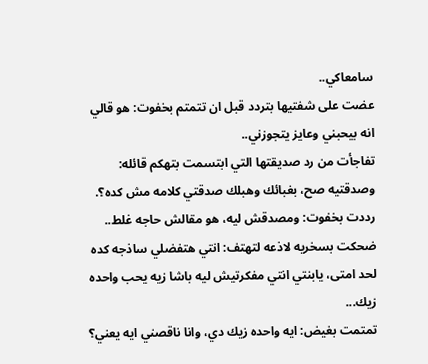سامعاكي..
عضت على شفتيها بتردد قبل ان تتمتم بخفوت: هو قالي انه بيحبني وعايز يتجوزني..
تفاجأت من رد صديقتها التي ابتسمت بتهكم قائله: وصدقتيه صح، بغبائك وهبلك صدقتي كلامه مش كده؟.
رددت بخفوت: ومصدقش ليه، هو مقالش حاجه غلط..
ضحكت بسخريه لاذعه لتهتف: انتي هتفضلي ساذجه كده لحد امتى، يابنتي انتي مفكرتيش ليه باشا زيه يحب واحده زيك...
تمتمت بغيض: ايه واحده زيك دي، وانا ناقصني ايه يعني؟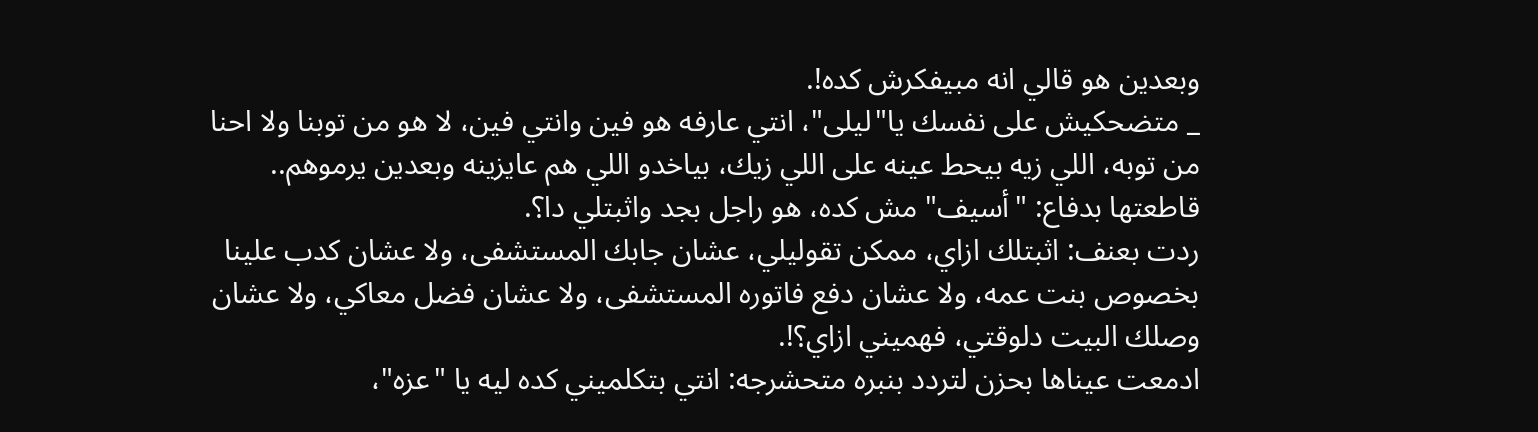وبعدين هو قالي انه مبيفكرش كده!.
_ متضحكيش على نفسك يا"ليلى"، انتي عارفه هو فين وانتي فين، لا هو من توبنا ولا احنا من توبه، اللي زيه بيحط عينه على اللي زيك، بياخدو اللي هم عايزينه وبعدين يرموهم..
قاطعتها بدفاع: "أسيف" مش كده، هو راجل بجد واثبتلي دا؟.
ردت بعنف: اثبتلك ازاي، ممكن تقوليلي، عشان جابك المستشفى، ولا عشان كدب علينا بخصوص بنت عمه، ولا عشان دفع فاتوره المستشفى، ولا عشان فضل معاكي، ولا عشان وصلك البيت دلوقتي، فهميني ازاي؟!.
ادمعت عيناها بحزن لتردد بنبره متحشرجه: انتي بتكلميني كده ليه يا "عزه"،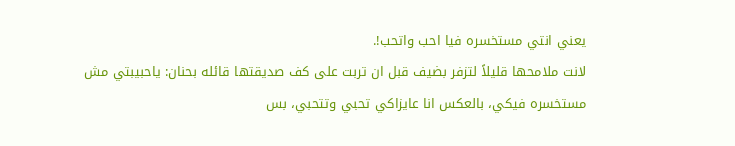يعني انتي مستخسره فيا احب واتحب!.
لانت ملامحها قليلاً لتزفر بضيف قبل ان تربت على كف صديقتها قائله بحنان: ياحبيبتي مش مستخسره فيكي، بالعكس انا عايزاكي تحبي وتتحبي، بس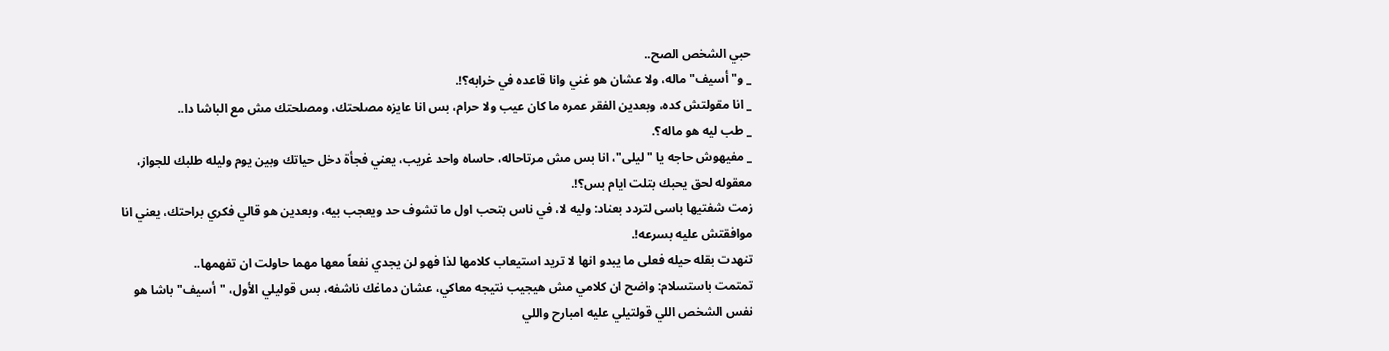حبي الشخص الصح..
_ و" أسيف" ماله، ولا عشان هو غني وانا قاعده في خرابه؟!.
_ انا مقولتش كده، وبعدين الفقر عمره ما كان عيب ولا حرام، بس انا عايزه مصلحتك، ومصلحتك مش مع الباشا دا..
_ طب ليه هو ماله؟.
_ مفيهوش حاجه يا "ليلى"، انا بس مش مرتاحاله، حاساه واحد غريب، يعني فجأة دخل حياتك وبين يوم وليله طلبك للجواز، معقوله لحق يحبك بتلت ايام بس؟!.
زمت شفتيها باسى لتردد بعناد: وليه لا، في ناس بتحب اول ما تشوف حد ويعجب بيه، وبعدين هو قالي فكري براحتك، يعني انا موافقتش عليه بسرعه!.
تنهدت بقله حيله فعلى ما يبدو انها لا تريد استيعاب كلامها لذا فهو لن يجدي نفعاً معها مهما حاولت ان تفهمها..
تمتمت باستسلام: واضح ان كلامي مش هيجيب نتيجه معاكي، عشان دماغك ناشفه، بس قوليلي الأول، "أسيف" باشا هو نفس الشخص اللي قولتيلي عليه امبارح واللي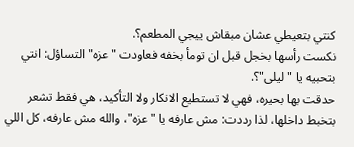كنتي بتعيطي عشان مبقاش ييجي المطعم؟.
نكست رأسها بخجل قبل ان تومأ بخفه فعاودت "عزه" التساؤل: انتي بتحبيه يا "ليلى"؟.
حدقت بها بحيره، فهي لا تستطيع الانكار ولا التأكيد، هي فقط تشعر بتخبط داخلها، لذا رددت: مش عارفه يا "عزه"، والله مش عارفه، كل اللي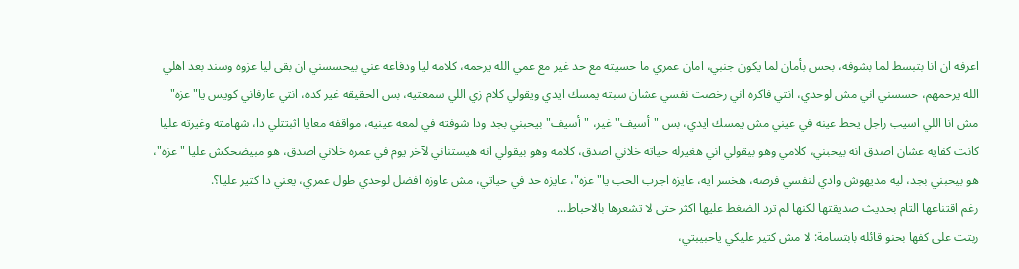اعرفه ان انا بتبسط لما بشوفه، بحس بأمان لما يكون جنبي، امان عمري ما حسيته مع حد غير مع عمي الله يرحمه، كلامه ليا ودفاعه عني بيحسسني ان بقى ليا عزوه وسند بعد اهلي الله يرحمهم، حسسني اني مش لوحدي، انتي فاكره اني رخصت نفسي عشان سبته يمسك ايدي ويقولي كلام زي اللي سمعتيه، بس الحقيقه غير كده، انتي عارفاني كويس يا"عزه" مش انا اللي اسيب راجل يحط عينه في عيني مش يمسك ايدي، بس "أسيف" غير، "أسيف" بيحبني بجد ودا شوفته في لمعه عينيه، مواقفه معايا اثبتتلي دا، شهامته وغيرته عليا كانت كفايه عشان اصدق انه بيحبني، كلامي وهو بيقولي اني هغيرله حياته خلاني اصدق، كلامه وهو بيقولي انه هيستناني لآخر يوم في عمره خلاني اصدق، هو مبيضحكش عليا "عزه"، هو بيحبني بجد، ليه مديهوش وادي لنفسي فرصه، هخسر ايه، عايزه اجرب الحب يا" عزه"، عايزه حد في حياتي، مش عاوزه افضل لوحدي طول عمري، يعني دا كتير عليا؟.
رغم اقتناعها التام بحديث صديقتها لكنها لم ترد الضغط عليها اكثر حتى لا تشعرها بالاحباط...
ربتت على كفها بحنو قائله بابتسامة: لا مش كتير عليكي ياحبيبتي،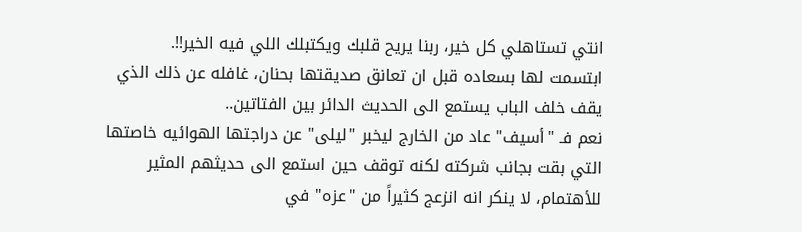انتي تستاهلي كل خير، ربنا يريح قلبك ويكتبلك اللي فيه الخير!!.
ابتسمت لها بسعاده قبل ان تعانق صديقتها بحنان، غافله عن ذلك الذي يقف خلف الباب يستمع الى الحديث الدائر بين الفتاتين..
نعم فـ "أسيف" عاد من الخارج ليخبر "ليلى" عن دراجتها الهوائيه خاصتها التي بقت بجانب شركته لكنه توقف حين استمع الى حديثهم المثير للأهتمام، لا ينكر انه انزعج كثيراً من "عزه" في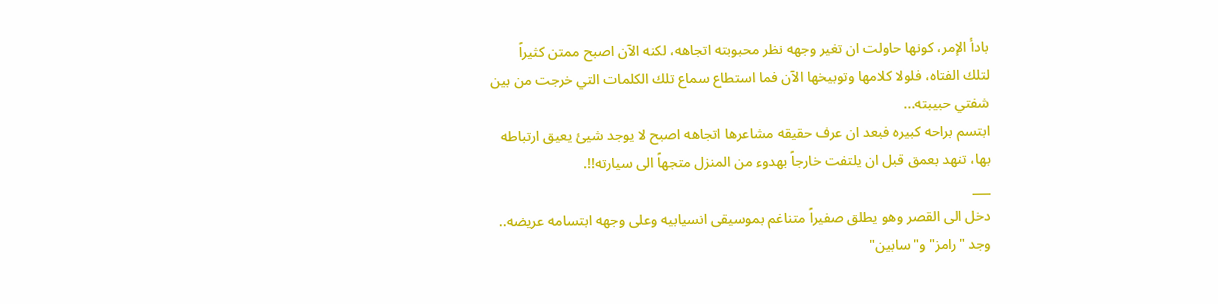بادأ الإمر، كونها حاولت ان تغير وجهه نظر محبوبته اتجاهه، لكنه الآن اصبح ممتن كثيراً لتلك الفتاه، فلولا كلامها وتوبيخها الآن فما استطاع سماع تلك الكلمات التي خرجت من بين شفتي حبيبته...
ابتسم براحه كبيره فبعد ان عرف حقيقه مشاعرها اتجاهه اصبح لا يوجد شيئ يعيق ارتباطه بها، تنهد بعمق قبل ان يلتفت خارجاً بهدوء من المنزل متجهاً الى سيارته!!.
___
دخل الى القصر وهو يطلق صفيراً متناغم بموسيقى انسيابيه وعلى وجهه ابتسامه عريضه..
وجد "رامز" و"سابين"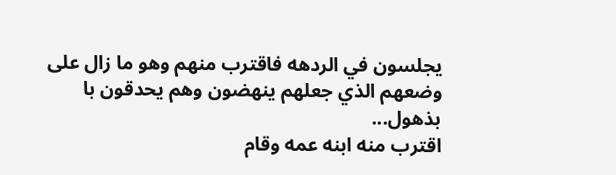يجلسون في الردهه فاقترب منهم وهو ما زال على وضعهم الذي جعلهم ينهضون وهم يحدقون با بذهول...
اقترب منه ابنه عمه وقام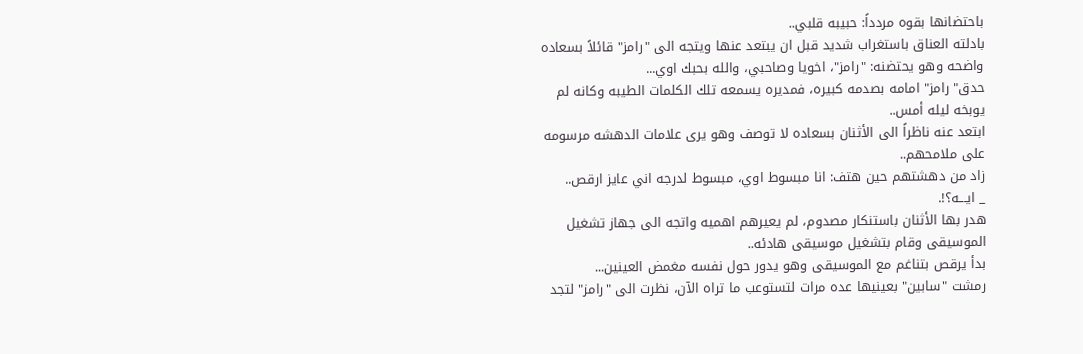باحتضانها بقوه مردداً: حبيبه قلبي..
بادلته العناق باستغراب شديد قبل ان يبتعد عنها ويتجه الى "رامز" قائلاً بسعاده واضحه وهو يحتضنه: "رامز"، اخويا وصاحبي، والله بحبك اوي...
حدق" رامز" امامه بصدمه كبيره، فمديره يسمعه تلك الكلمات الطيبه وكانه لم يوبخه ليله أمس..
ابتعد عنه ناظراً الى الأثنان بسعاده لا توصف وهو يرى علامات الدهشه مرسومه على ملامحهم..
زاد من دهشتهم حين هتف: انا مبسوط اوي، مبسوط لدرجه اني عايز ارقص..
_ ايـــه؟!.
هدر بها الأثنان باستنكار مصدوم، لم يعيرهم اهميه واتجه الى جهاز تشغيل الموسيقى وقام بتشغيل موسيقى هادئه..
بدأ يرقص بتناغم مع الموسيقى وهو يدور حول نفسه مغمض العينين...
رمشت "سابين" بعينيها عده مرات لتستوعب ما تراه الآن، نظرت الى "رامز" لتجد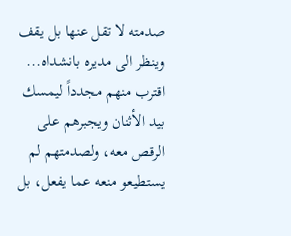صدمته لا تقل عنها بل يقف وينظر الى مديره بانشداه...
اقترب منهم مجدداً ليمسك بيد الأثنان ويجبرهم على الرقص معه، ولصدمتهم لم يستطيعو منعه عما يفعل، بل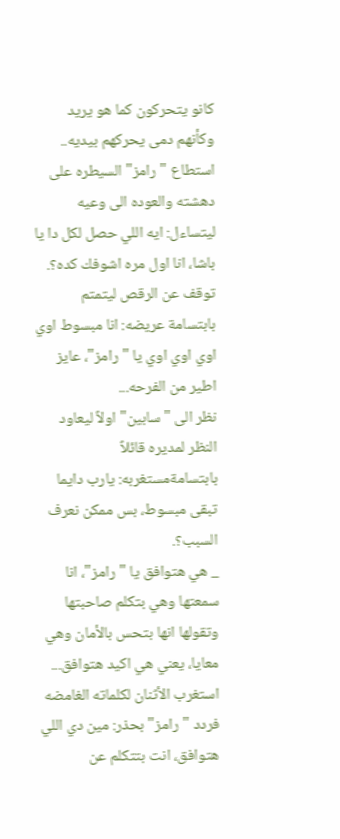كانو يتحركون كما هو يريد وكأنهم دمى يحركهم بيديه..
استطاع "رامز" السيطره على دهشته والعوده الى وعيه ليتساءل: ايه اللي حصل لكل دا يا باشا، انا اول مره اشوفك كده؟.
توقف عن الرقص ليتمتم بابتسامة عريضه: انا مبسوط اوي اوي اوي اوي يا "رامز"، عايز اطير من الفرحه...
نظر الى "سابين" اولاً ليعاود النظر لمديره قائلاً بابتسامةمستغربه: يارب دايما تبقى مبسوط، بس ممكن نعرف السبب؟.
_ هي هتوافق يا "رامز"، انا سمعتها وهي بتكلم صاحبتها وتقولها انها بتحس بالأمان وهي معايا، يعني هي اكيد هتوافق...
استغرب الأثنان لكلماته الغامضه فردد "رامز" بحذر: مين دي اللي هتوافق، انت بتتكلم عن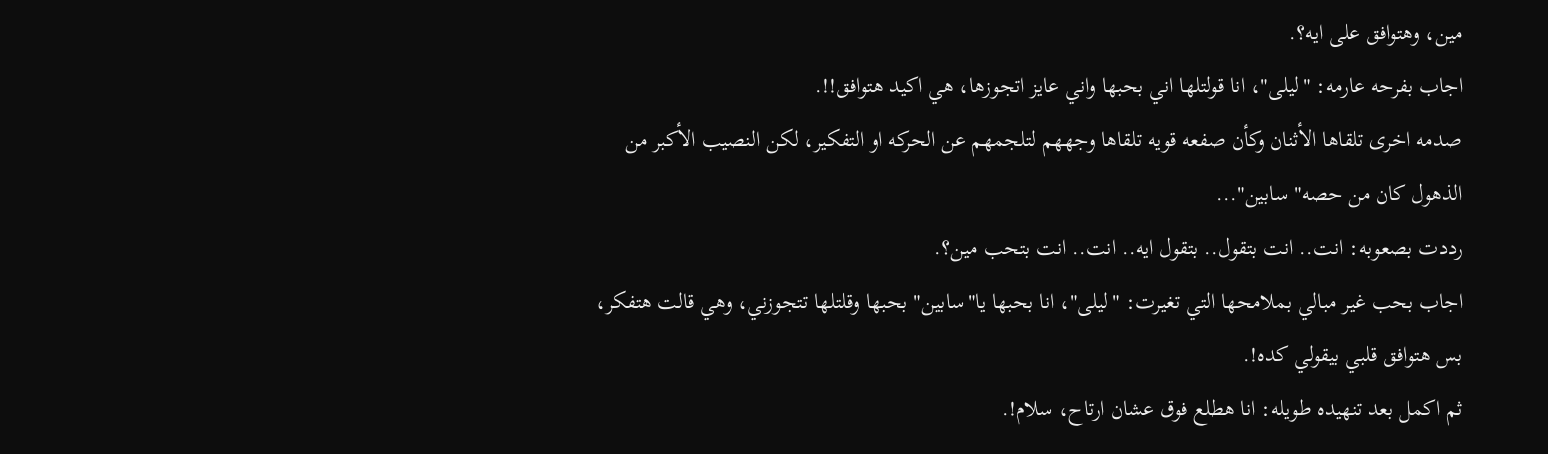مين، وهتوافق على ايه؟.
اجاب بفرحه عارمه: "ليلى"، انا قولتلها اني بحبها واني عايز اتجوزها، هي اكيد هتوافق!!.
صدمه اخرى تلقاها الأثنان وكأن صفعه قويه تلقاها وجههم لتلجمهم عن الحركه او التفكير، لكن النصيب الأكبر من الذهول كان من حصه" سابين"...
رددت بصعوبه: انت.. انت بتقول.. بتقول ايه.. انت.. انت بتحب مين؟.
اجاب بحب غير مبالي بملامحها التي تغيرت: "ليلى"، انا بحبها يا"سابين" بحبها وقلتلها تتجوزني، وهي قالت هتفكر، بس هتوافق قلبي بيقولي كده!.
ثم اكمل بعد تنهيده طويله: انا هطلع فوق عشان ارتاح، سلام!.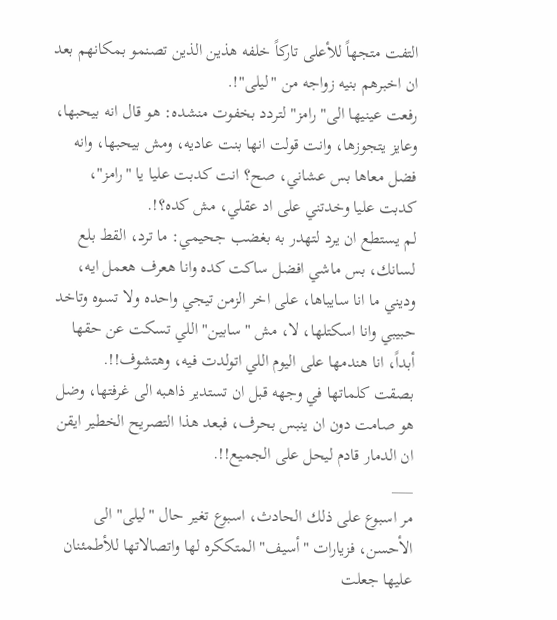التفت متجهاً للأعلى تاركاً خلفه هذين الذين تصنمو بمكانهم بعد ان اخبرهم بنيه زواجه من "ليلى"!.
رفعت عينيها الى" رامز" لتردد بخفوت منشده: هو قال انه بيحبها، وعايز يتجوزها، وانت قولت انها بنت عاديه، ومش بيحبها، وانه فضل معاها بس عشاني، صح؟ انت كدبت عليا يا "رامز"، كدبت عليا وخدتني على اد عقلي، مش كده؟!.
لم يستطع ان يرد لتهدر به بغضب جحيمي: ما ترد، القط بلع لسانك، بس ماشي افضل ساكت كده وانا هعرف هعمل ايه، وديني ما انا سايباها، على اخر الزمن تيجي واحده ولا تسوه وتاخد حبيبي وانا اسكتلها، لا، مش "سابين" اللي تسكت عن حقها أبداً، انا هندمها على اليوم اللي اتولدت فيه، وهتشوف!!.
بصقت كلماتها في وجهه قبل ان تستدير ذاهبه الى غرفتها، وضل هو صامت دون ان ينبس بحرف، فبعد هذا التصريح الخطير ايقن ان الدمار قادم ليحل على الجميع!!.
___
مر اسبوع على ذلك الحادث، اسبوع تغير حال "ليلى" الى الأحسن، فزيارات "أسيف" المتككره لها واتصالاتها للأطمئنان عليها جعلت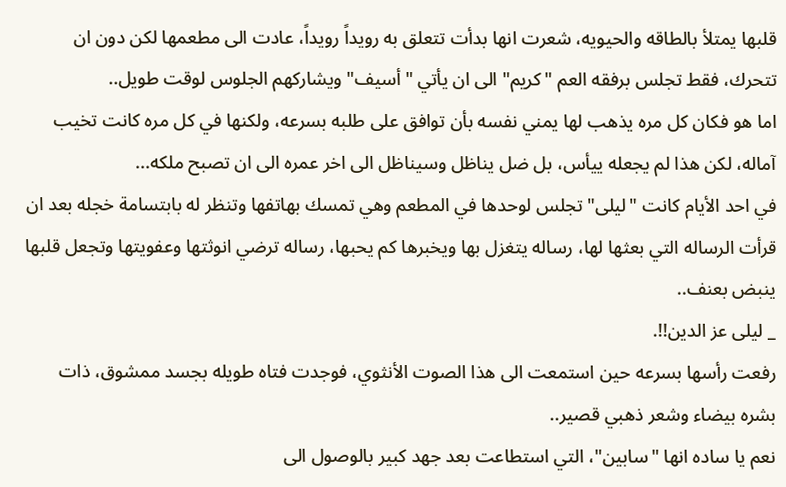قلبها يمتلأ بالطاقه والحيويه، شعرت انها بدأت تتعلق به رويداً رويداً، عادت الى مطعمها لكن دون ان تتحرك، فقط تجلس برفقه العم "كريم" الى ان يأتي "أسيف" ويشاركهم الجلوس لوقت طويل..
اما هو فكان كل مره يذهب لها يمني نفسه بأن توافق على طلبه بسرعه، ولكنها في كل مره كانت تخيب آماله، لكن هذا لم يجعله ييأس، بل ضل يناظل وسيناظل الى اخر عمره الى ان تصبح ملكه...
في احد الأيام كانت "ليلى" تجلس لوحدها في المطعم وهي تمسك بهاتفها وتنظر له بابتسامة خجله بعد ان قرأت الرساله التي بعثها لها، رساله يتغزل بها ويخبرها كم يحبها، رساله ترضي انوثتها وعفويتها وتجعل قلبها ينبض بعنف..
_ ليلى عز الدين!!.
رفعت رأسها بسرعه حين استمعت الى هذا الصوت الأنثوي، فوجدت فتاه طويله بجسد ممشوق، ذات بشره بيضاء وشعر ذهبي قصير..
نعم يا ساده انها "سابين"، التي استطاعت بعد جهد كبير بالوصول الى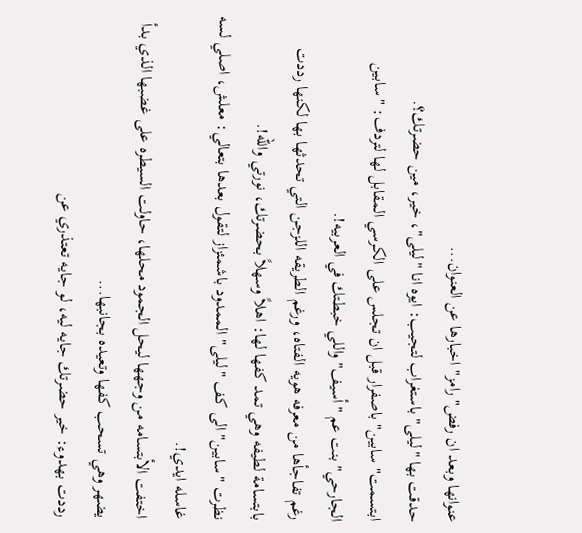عنوانها وبعد ان رفض" رامز" اخبارها عن العنوان...
حدقت بها "ليلى" باستغراب لتجيب: ايوه انا "ليلى"، خير، مين حضرتك؟.
ابتسمت" سابين" باصفرار قبل ان تجلس على الكرسي المقابل لها لتردف: "سابين الجارحي" بنت عم "أسيف" واللي خبطتك في العربيه!.
رغم تفاجأها من معرفه هويه الفتاه، ورغم الطريقه اللزجن التي تحدثها بها لكنها رددت بابتسامة لطيفه وهي تمد كفها لها: اهلاً وسهلاً بحضرتك، نورتي والله!.
نظرت "سابين" الى كف "ليلى" الممدود باشمئزاز لتقول بعدها بتعالي: معلش، اصلي لسه غاسله ايدي!.
اختفت الأبتسامه من وجهها ليحل الجمود محلها، حاولت السيطره على غضبها الذي بدأ يضهر وهي تسحب كفها وتعيده بجانبها...
رددت بهدوء: خير حضرتك جايه ليه، لو جايه تعتذري عن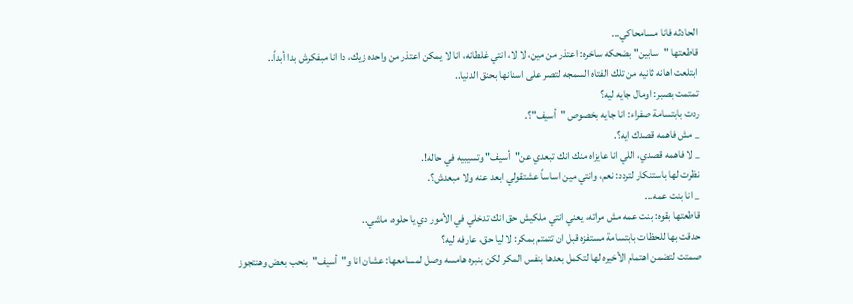الحادثه فانا مسامحاكي...
قاطعتها "سابين" بضحكه ساخره: اعتذر من مين، لا لا، انتي غلطانه، انا لا يمكن اعتذر من واحده زيك، دا انا مبفكرش بدا أبداً..
ابتلعت اهانه ثانيه من تلك الفتاه السمجه لتصر على اسنانها بحنق الدنيا..
تمتمت بصبر: اومال جايه ليه؟
ردت بابتسامة صفراء: انا جايه بخصوص "أسيف"؟.
_ مش فاهمه قصدك ايه؟.
_ لا فاهمه قصدي، اللي انا عايزاه منك انك تبعدي عن"أسيف" وتسيبيه في حاله!.
نظرت لها باستنكار لتردد: نعم، وانتي مين اساساً عشتقولي ابعد عنه ولا مبعدش؟.
_ انا بنت عمه...
قاطعتها بقوه: بنت عمه مش مراته، يعني انتي ملكيش حق انك تدخلي في الأمور دي يا حلوه، ماشي..
حدقت بها للحظات بابتسامة مستفزه قبل ان تتمتم بمكر: لا ليا حق، عارفه ليه؟
صمتت لتضمن اهتمام الأخيره لها لتكمل بعدها بنفس المكر لكن بنبره هامسه وصل لمسامعها: عشان انا و"أسيف"بنحب بعض وهنتجوز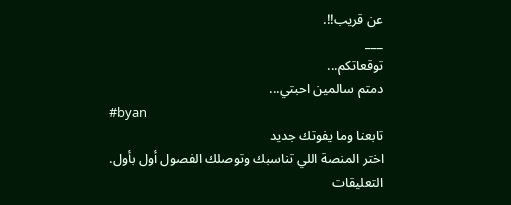عن قريب!!.
___
توقعاتكم...
دمتم سالمين احبتي...
#byan
تابعنا وما يفوتك جديد
اختر المنصة اللي تناسبك وتوصلك الفصول أول بأول.
التعليقات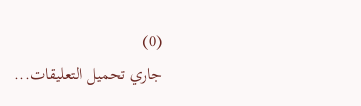(0)
جاري تحميل التعليقات...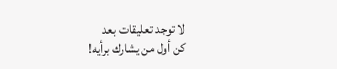لا توجد تعليقات بعد
كن أول من يشارك برأيه!